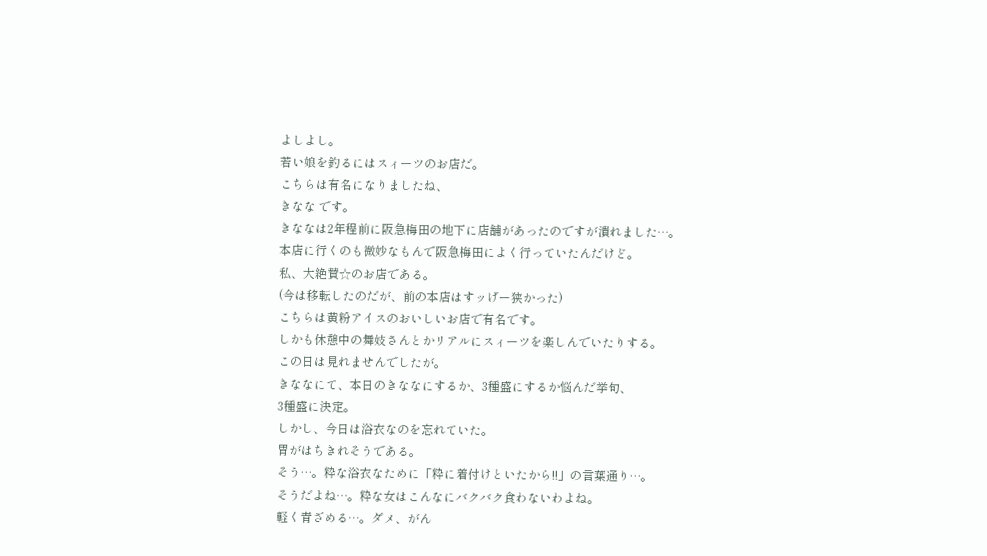よしよし。
若い娘を釣るにはスィーツのお店だ。
こちらは有名になりましたね、
きなな です。
きななは2年程前に阪急梅田の地下に店舗があったのですが潰れました…。
本店に行くのも微妙なもんで阪急梅田によく行っていたんだけど。
私、大絶賛☆のお店である。
(今は移転したのだが、前の本店はすッげー狭かった)
こちらは黄粉アイスのおいしいお店で有名です。
しかも休憩中の舞妓さんとかリアルにスィーツを楽しんでいたりする。
この日は見れませんでしたが。
きななにて、本日のきななにするか、3種盛にするか悩んだ挙句、
3種盛に決定。
しかし、今日は浴衣なのを忘れていた。
胃がはちきれそうである。
そう…。粋な浴衣なために「粋に着付けといたから!!」の言葉通り…。
そうだよね…。粋な女はこんなにバクバク食わないわよね。
軽く青ざめる…。ダメ、がん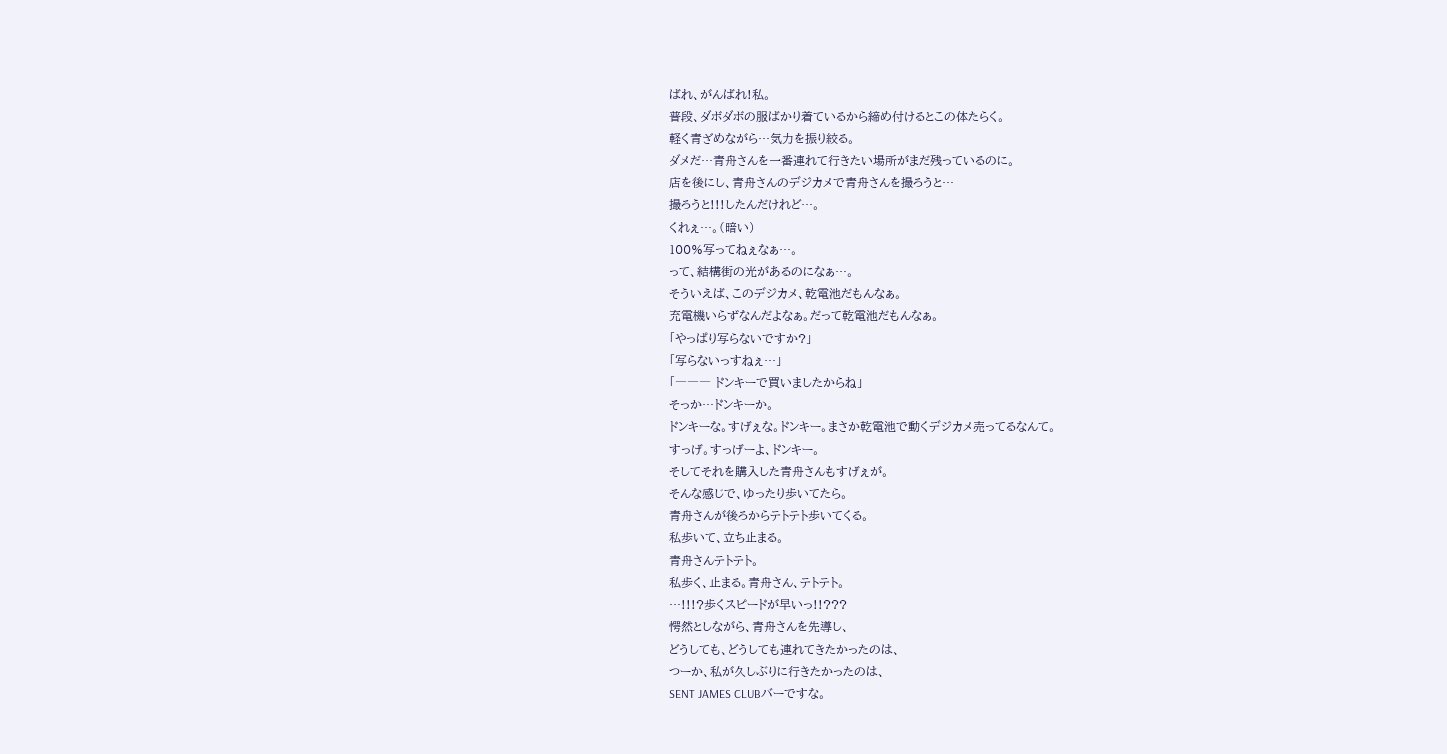ばれ、がんばれ!私。
普段、ダボダボの服ばかり着ているから締め付けるとこの体たらく。
軽く青ざめながら…気力を振り絞る。
ダメだ…青舟さんを一番連れて行きたい場所がまだ残っているのに。
店を後にし、青舟さんのデジカメで青舟さんを撮ろうと…
撮ろうと!!!したんだけれど…。
くれぇ…。(暗い)
100%写ってねぇなぁ…。
って、結構街の光があるのになぁ…。
そういえば、このデジカメ、乾電池だもんなぁ。
充電機いらずなんだよなぁ。だって乾電池だもんなぁ。
「やっぱり写らないですか?」
「写らないっすねぇ…」
「――― ドンキーで買いましたからね」
そっか…ドンキーか。
ドンキーな。すげぇな。ドンキー。まさか乾電池で動くデジカメ売ってるなんて。
すっげ。すっげーよ、ドンキー。
そしてそれを購入した青舟さんもすげぇが。
そんな感じで、ゆったり歩いてたら。
青舟さんが後ろからテトテト歩いてくる。
私歩いて、立ち止まる。
青舟さんテトテト。
私歩く、止まる。青舟さん、テトテト。
…!!!?歩くスピードが早いっ!!???
愕然としながら、青舟さんを先導し、
どうしても、どうしても連れてきたかったのは、
つーか、私が久しぶりに行きたかったのは、
SENT JAMES CLUBバーですな。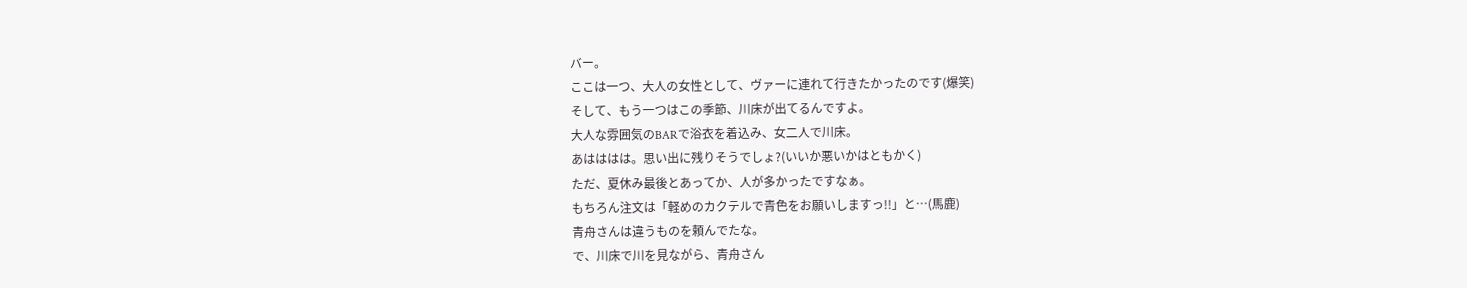バー。
ここは一つ、大人の女性として、ヴァーに連れて行きたかったのです(爆笑)
そして、もう一つはこの季節、川床が出てるんですよ。
大人な雰囲気のBARで浴衣を着込み、女二人で川床。
あはははは。思い出に残りそうでしょ?(いいか悪いかはともかく)
ただ、夏休み最後とあってか、人が多かったですなぁ。
もちろん注文は「軽めのカクテルで青色をお願いしますっ!!」と…(馬鹿)
青舟さんは違うものを頼んでたな。
で、川床で川を見ながら、青舟さん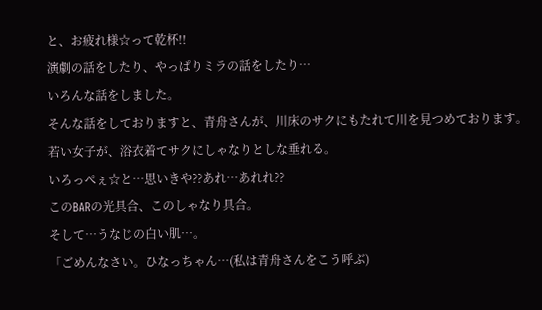と、お疲れ様☆って乾杯!!
演劇の話をしたり、やっぱりミラの話をしたり…
いろんな話をしました。
そんな話をしておりますと、青舟さんが、川床のサクにもたれて川を見つめております。
若い女子が、浴衣着てサクにしゃなりとしな垂れる。
いろっぺぇ☆と…思いきや??あれ…あれれ??
このBARの光具合、このしゃなり具合。
そして…うなじの白い肌…。
「ごめんなさい。ひなっちゃん…(私は青舟さんをこう呼ぶ)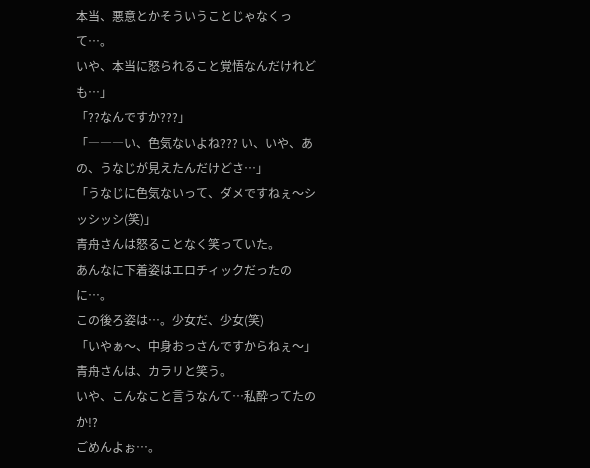本当、悪意とかそういうことじゃなくって…。
いや、本当に怒られること覚悟なんだけれども…」
「??なんですか???」
「―――い、色気ないよね??? い、いや、あの、うなじが見えたんだけどさ…」
「うなじに色気ないって、ダメですねぇ〜シッシッシ(笑)」
青舟さんは怒ることなく笑っていた。
あんなに下着姿はエロチィックだったのに…。
この後ろ姿は…。少女だ、少女(笑)
「いやぁ〜、中身おっさんですからねぇ〜」
青舟さんは、カラリと笑う。
いや、こんなこと言うなんて…私酔ってたのか!?
ごめんよぉ…。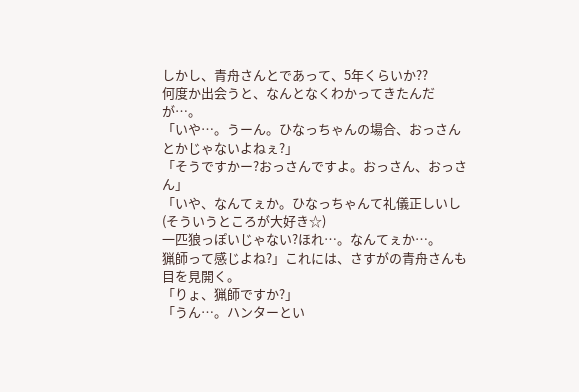しかし、青舟さんとであって、5年くらいか??
何度か出会うと、なんとなくわかってきたんだが…。
「いや…。うーん。ひなっちゃんの場合、おっさんとかじゃないよねぇ?」
「そうですかー?おっさんですよ。おっさん、おっさん」
「いや、なんてぇか。ひなっちゃんて礼儀正しいし(そういうところが大好き☆)
一匹狼っぽいじゃない?ほれ…。なんてぇか…。
猟師って感じよね?」これには、さすがの青舟さんも目を見開く。
「りょ、猟師ですか?」
「うん…。ハンターとい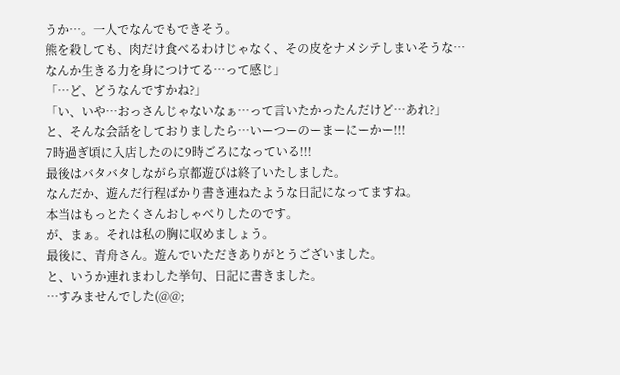うか…。一人でなんでもできそう。
熊を殺しても、肉だけ食べるわけじゃなく、その皮をナメシテしまいそうな…
なんか生きる力を身につけてる…って感じ」
「…ど、どうなんですかね?」
「い、いや…おっさんじゃないなぁ…って言いたかったんだけど…あれ?」
と、そんな会話をしておりましたら…いーつーのーまーにーかー!!!
7時過ぎ頃に入店したのに9時ごろになっている!!!
最後はバタバタしながら京都遊びは終了いたしました。
なんだか、遊んだ行程ばかり書き連ねたような日記になってますね。
本当はもっとたくさんおしゃべりしたのです。
が、まぁ。それは私の胸に収めましょう。
最後に、青舟さん。遊んでいただきありがとうございました。
と、いうか連れまわした挙句、日記に書きました。
…すみませんでした(@@;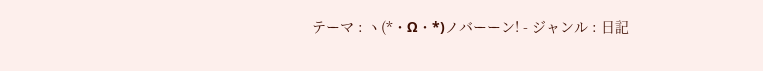テーマ : ヽ(*・Ω・*)ノバーーン! - ジャンル : 日記